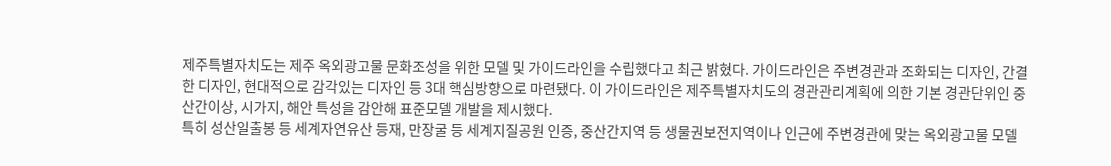제주특별자치도는 제주 옥외광고물 문화조성을 위한 모델 및 가이드라인을 수립했다고 최근 밝혔다. 가이드라인은 주변경관과 조화되는 디자인, 간결한 디자인, 현대적으로 감각있는 디자인 등 3대 핵심방향으로 마련됐다. 이 가이드라인은 제주특별자치도의 경관관리계획에 의한 기본 경관단위인 중 산간이상, 시가지, 해안 특성을 감안해 표준모델 개발을 제시했다.
특히 성산일출봉 등 세계자연유산 등재, 만장굴 등 세계지질공원 인증, 중산간지역 등 생물권보전지역이나 인근에 주변경관에 맞는 옥외광고물 모델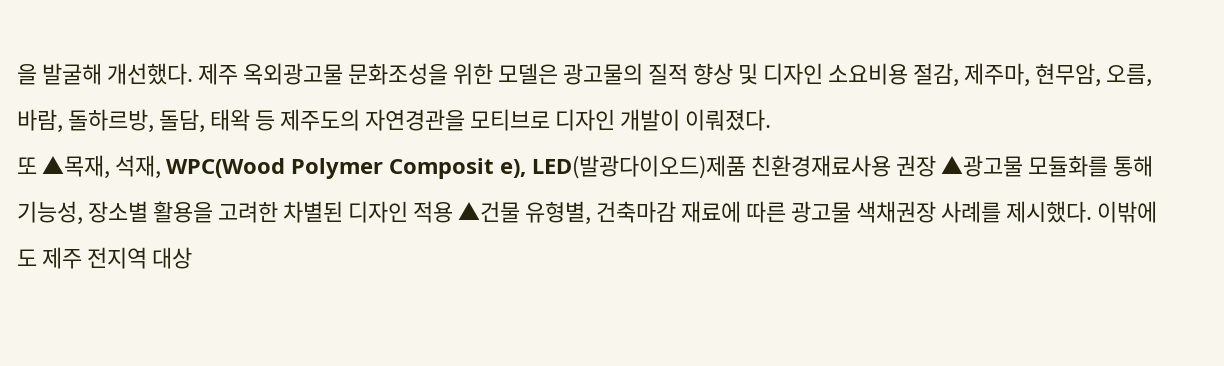을 발굴해 개선했다. 제주 옥외광고물 문화조성을 위한 모델은 광고물의 질적 향상 및 디자인 소요비용 절감, 제주마, 현무암, 오름, 바람, 돌하르방, 돌담, 태왁 등 제주도의 자연경관을 모티브로 디자인 개발이 이뤄졌다.
또 ▲목재, 석재, WPC(Wood Polymer Composit e), LED(발광다이오드)제품 친환경재료사용 권장 ▲광고물 모듈화를 통해 기능성, 장소별 활용을 고려한 차별된 디자인 적용 ▲건물 유형별, 건축마감 재료에 따른 광고물 색채권장 사례를 제시했다. 이밖에도 제주 전지역 대상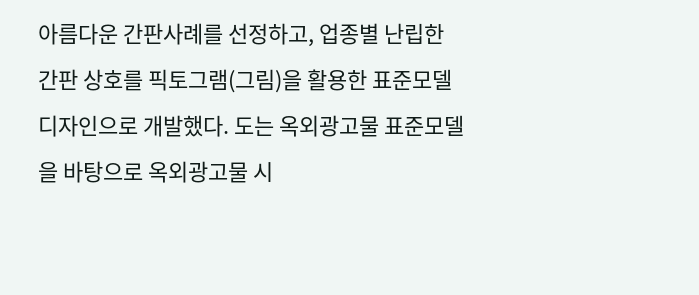아름다운 간판사례를 선정하고, 업종별 난립한 간판 상호를 픽토그램(그림)을 활용한 표준모델 디자인으로 개발했다. 도는 옥외광고물 표준모델을 바탕으로 옥외광고물 시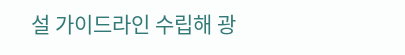설 가이드라인 수립해 광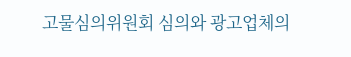고물심의위원회 심의와 광고업체의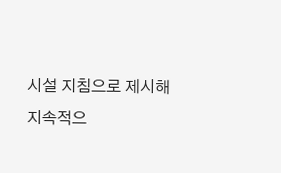시설 지침으로 제시해 지속적으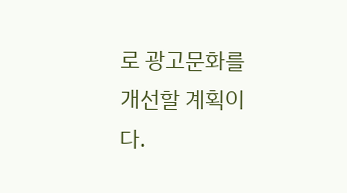로 광고문화를 개선할 계획이다.